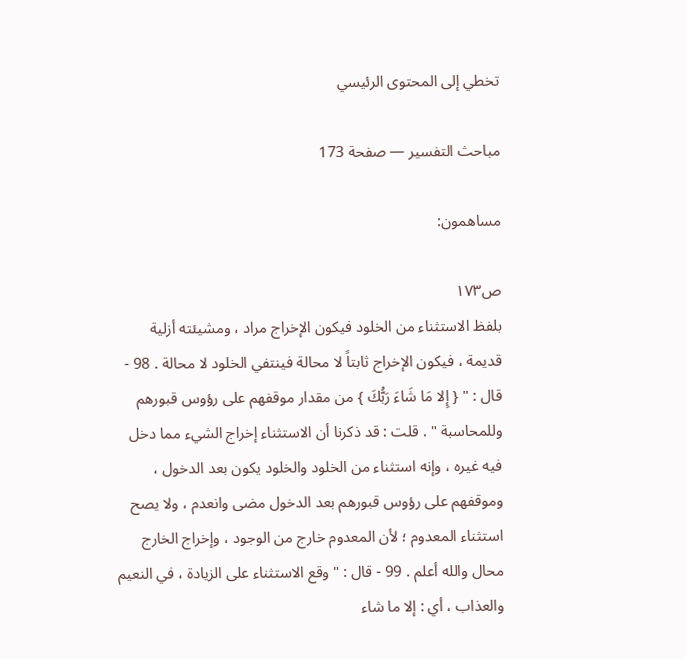تخطي إلى المحتوى الرئيسي

مباحث التفسير — صفحة 173

مساهمون:

ص١٧٣
بلفظ الاستثناء من الخلود فيكون الإخراج مراد ، ومشيئته أزلية قديمة ، فيكون الإخراج ثابتاً لا محالة فينتفي الخلود لا محالة . 98 - قال : " { إِلا مَا شَاءَ رَبُّكَ } من مقدار موقفهم على رؤوس قبورهم وللمحاسبة " . قلت : قد ذكرنا أن الاستثناء إخراج الشيء مما دخل فيه غيره ، وإنه استثناء من الخلود والخلود يكون بعد الدخول ، وموقفهم على رؤوس قبورهم بعد الدخول مضى وانعدم ، ولا يصح استثناء المعدوم ؛ لأن المعدوم خارج من الوجود ، وإخراج الخارج محال والله أعلم . 99 - قال : " وقع الاستثناء على الزيادة ، في النعيم والعذاب ، أي : إلا ما شاء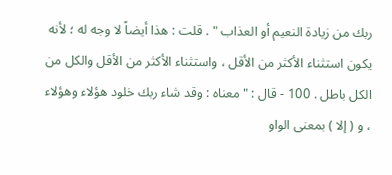ربك من زيادة النعيم أو العذاب " . قلت : هذا أيضاً لا وجه له ؛ لأنه يكون استثناء الأكثر من الأقل ، واستثناء الأكثر من الأقل والكل من الكل باطل . 100 - قال : " معناه : وقد شاء ربك خلود هؤلاء وهؤلاء ، و ( إلا ) بمعنى الواو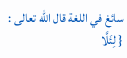سائغ في اللغة قال الله تعالى : { لِئَلَّا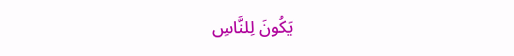يَكُونَ لِلنَّاسِ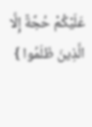عَلَيْكُمْ حُجَّةٌ إِلَّا الَّذِينَ ظَلَمُوا }